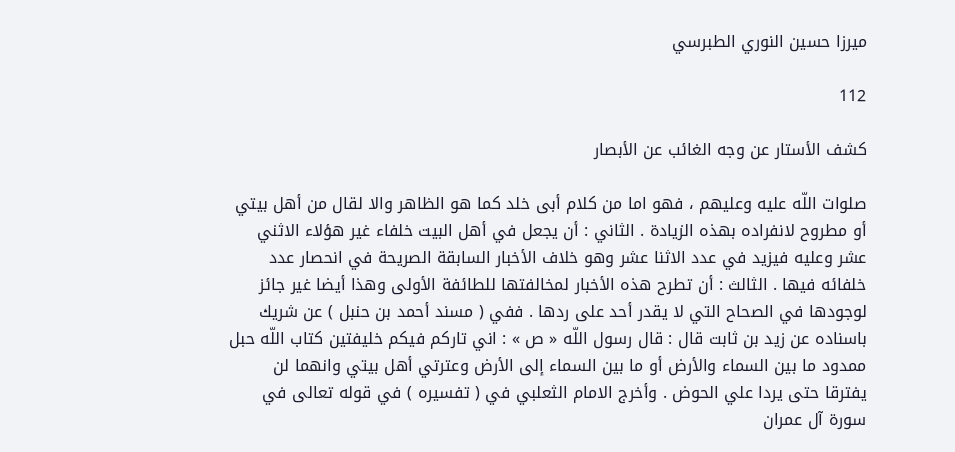ميرزا حسين النوري الطبرسي

112

كشف الأستار عن وجه الغائب عن الأبصار

صلوات اللّه عليه وعليهم ، فهو اما من كلام أبى خلد كما هو الظاهر والا لقال من أهل بيتي أو مطروح لانفراده بهذه الزيادة . الثاني : أن يجعل في أهل البيت خلفاء غير هؤلاء الاثني عشر وعليه فيزيد في عدد الاثنا عشر وهو خلاف الأخبار السابقة الصريحة في انحصار عدد خلفائه فيها . الثالث : أن تطرح هذه الأخبار لمخالفتها للطائفة الأولى وهذا أيضا غير جائز لوجودها في الصحاح التي لا يقدر أحد على ردها . ففي ( مسند أحمد بن حنبل ) عن شريك باسناده عن زيد بن ثابت قال : قال رسول اللّه « ص » : اني تاركم فيكم خليفتين كتاب اللّه حبل ممدود ما بين السماء والأرض أو ما بين السماء إلى الأرض وعترتي أهل بيتي وانهما لن يفترقا حتى يردا علي الحوض . وأخرج الامام الثعلبي في ( تفسيره ) في قوله تعالى في سورة آل عمران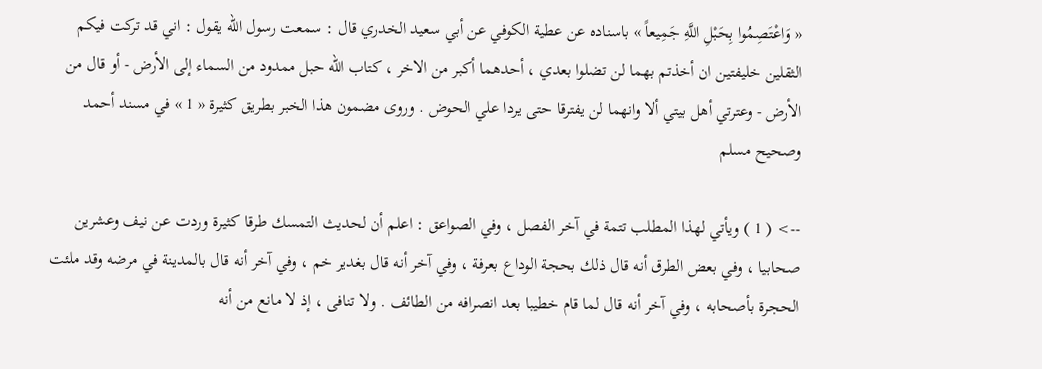« وَاعْتَصِمُوا بِحَبْلِ اللَّهِ جَمِيعاً » باسناده عن عطية الكوفي عن أبي سعيد الخدري قال : سمعت رسول اللّه يقول : اني قد تركت فيكم الثقلين خليفتين ان أخذتم بهما لن تضلوا بعدي ، أحدهما أكبر من الاخر ، كتاب اللّه حبل ممدود من السماء إلى الأرض - أو قال من الأرض - وعترتي أهل بيتي ألا وانهما لن يفترقا حتى يردا علي الحوض . وروى مضمون هذا الخبر بطريق كثيرة « 1 » في مسند أحمد وصحيح مسلم

--> ( 1 ) ويأتي لهذا المطلب تتمة في آخر الفصل ، وفي الصواعق : اعلم أن لحديث التمسك طرقا كثيرة وردت عن نيف وعشرين صحابيا ، وفي بعض الطرق أنه قال ذلك بحجة الوداع بعرفة ، وفي آخر أنه قال بغدير خم ، وفي آخر أنه قال بالمدينة في مرضه وقد ملئت الحجرة بأصحابه ، وفي آخر أنه قال لما قام خطيبا بعد انصرافه من الطائف . ولا تنافى ، إذ لا مانع من أنه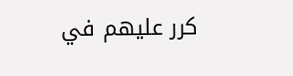كرر عليهم في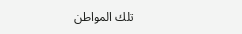تلك المواطن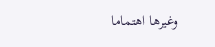وغيرها اهتماما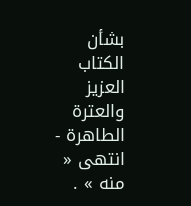بشأن الكتاب العزيز والعترة الطاهرة - انتهى « منه » .